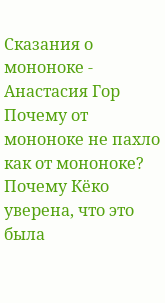Сказания о мононоке - Анастасия Гор
Почему от мононоке не пахло как от мононоке? Почему Кёко уверена, что это была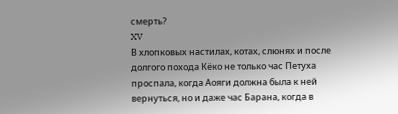смерть?
XV
В хлопковых настилах, котах, слюнях и после долгого похода Кёко не только час Петуха проспала, когда Аояги должна была к ней вернуться, но и даже час Барана, когда в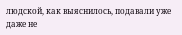людской, как выяснилось, подавали уже даже не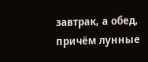завтрак, а обед, причём лунные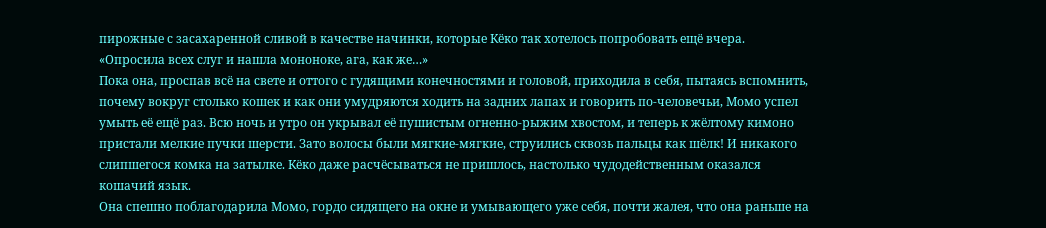пирожные с засахаренной сливой в качестве начинки, которые Кёко так хотелось попробовать ещё вчера.
«Опросила всех слуг и нашла мононоке, ага, как же…»
Пока она, проспав всё на свете и оттого с гудящими конечностями и головой, приходила в себя, пытаясь вспомнить, почему вокруг столько кошек и как они умудряются ходить на задних лапах и говорить по-человечьи, Момо успел умыть её ещё раз. Всю ночь и утро он укрывал её пушистым огненно-рыжим хвостом, и теперь к жёлтому кимоно пристали мелкие пучки шерсти. Зато волосы были мягкие-мягкие, струились сквозь пальцы как шёлк! И никакого слипшегося комка на затылке. Кёко даже расчёсываться не пришлось, настолько чудодейственным оказался кошачий язык.
Она спешно поблагодарила Момо, гордо сидящего на окне и умывающего уже себя, почти жалея, что она раньше на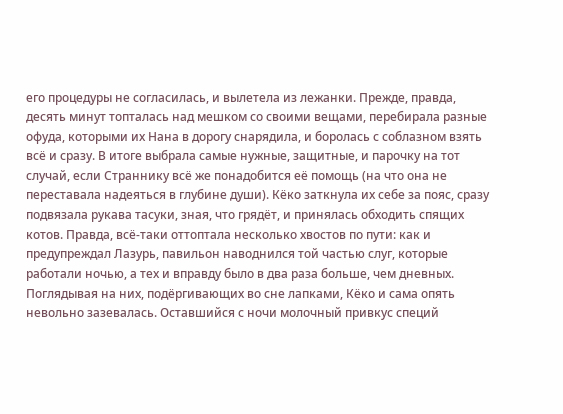его процедуры не согласилась, и вылетела из лежанки. Прежде, правда, десять минут топталась над мешком со своими вещами, перебирала разные офуда, которыми их Нана в дорогу снарядила, и боролась с соблазном взять всё и сразу. В итоге выбрала самые нужные, защитные, и парочку на тот случай, если Страннику всё же понадобится её помощь (на что она не переставала надеяться в глубине души). Кёко заткнула их себе за пояс, сразу подвязала рукава тасуки, зная, что грядёт, и принялась обходить спящих котов. Правда, всё-таки оттоптала несколько хвостов по пути: как и предупреждал Лазурь, павильон наводнился той частью слуг, которые работали ночью, а тех и вправду было в два раза больше, чем дневных. Поглядывая на них, подёргивающих во сне лапками, Кёко и сама опять невольно зазевалась. Оставшийся с ночи молочный привкус специй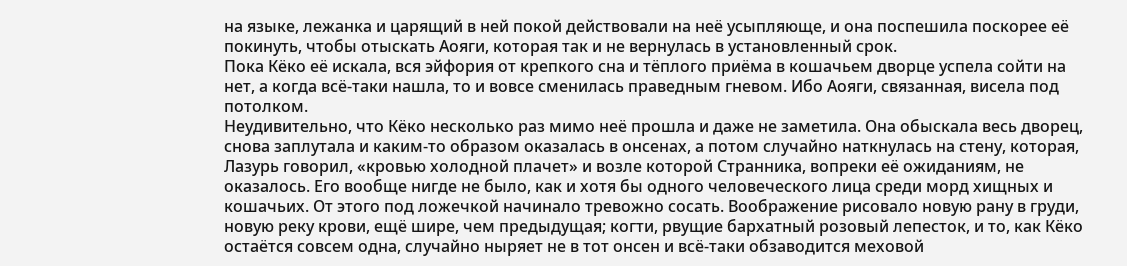на языке, лежанка и царящий в ней покой действовали на неё усыпляюще, и она поспешила поскорее её покинуть, чтобы отыскать Аояги, которая так и не вернулась в установленный срок.
Пока Кёко её искала, вся эйфория от крепкого сна и тёплого приёма в кошачьем дворце успела сойти на нет, а когда всё-таки нашла, то и вовсе сменилась праведным гневом. Ибо Аояги, связанная, висела под потолком.
Неудивительно, что Кёко несколько раз мимо неё прошла и даже не заметила. Она обыскала весь дворец, снова заплутала и каким-то образом оказалась в онсенах, а потом случайно наткнулась на стену, которая, Лазурь говорил, «кровью холодной плачет» и возле которой Странника, вопреки её ожиданиям, не оказалось. Его вообще нигде не было, как и хотя бы одного человеческого лица среди морд хищных и кошачьих. От этого под ложечкой начинало тревожно сосать. Воображение рисовало новую рану в груди, новую реку крови, ещё шире, чем предыдущая; когти, рвущие бархатный розовый лепесток, и то, как Кёко остаётся совсем одна, случайно ныряет не в тот онсен и всё-таки обзаводится меховой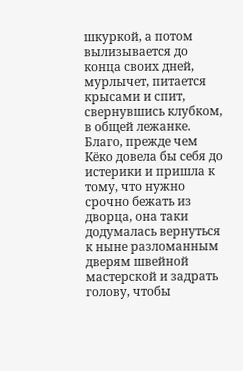шкуркой, а потом вылизывается до конца своих дней, мурлычет, питается крысами и спит, свернувшись клубком, в общей лежанке.
Благо, прежде чем Кёко довела бы себя до истерики и пришла к тому, что нужно срочно бежать из дворца, она таки додумалась вернуться к ныне разломанным дверям швейной мастерской и задрать голову, чтобы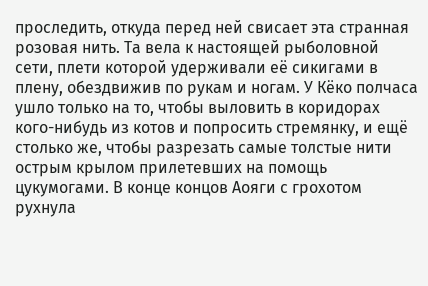проследить, откуда перед ней свисает эта странная розовая нить. Та вела к настоящей рыболовной сети, плети которой удерживали её сикигами в плену, обездвижив по рукам и ногам. У Кёко полчаса ушло только на то, чтобы выловить в коридорах кого-нибудь из котов и попросить стремянку, и ещё столько же, чтобы разрезать самые толстые нити острым крылом прилетевших на помощь цукумогами. В конце концов Аояги с грохотом рухнула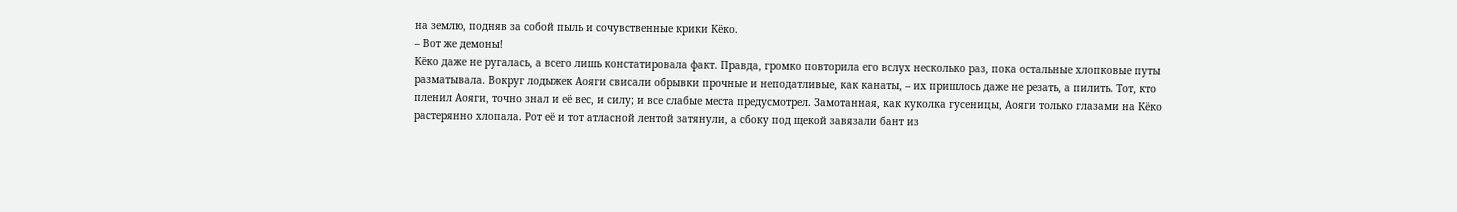на землю, подняв за собой пыль и сочувственные крики Кёко.
– Вот же демоны!
Кёко даже не ругалась, а всего лишь констатировала факт. Правда, громко повторила его вслух несколько раз, пока остальные хлопковые путы разматывала. Вокруг лодыжек Аояги свисали обрывки прочные и неподатливые, как канаты, – их пришлось даже не резать, а пилить. Тот, кто пленил Аояги, точно знал и её вес, и силу; и все слабые места предусмотрел. Замотанная, как куколка гусеницы, Аояги только глазами на Кёко растерянно хлопала. Рот её и тот атласной лентой затянули, а сбоку под щекой завязали бант из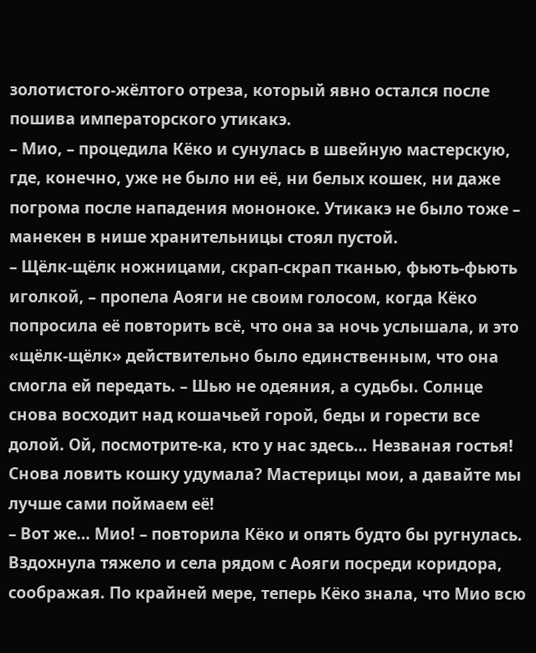золотистого-жёлтого отреза, который явно остался после пошива императорского утикакэ.
– Мио, – процедила Кёко и сунулась в швейную мастерскую, где, конечно, уже не было ни её, ни белых кошек, ни даже погрома после нападения мононоке. Утикакэ не было тоже – манекен в нише хранительницы стоял пустой.
– Щёлк-щёлк ножницами, скрап-скрап тканью, фьють-фьють иголкой, – пропела Аояги не своим голосом, когда Кёко попросила её повторить всё, что она за ночь услышала, и это «щёлк-щёлк» действительно было единственным, что она смогла ей передать. – Шью не одеяния, а судьбы. Солнце снова восходит над кошачьей горой, беды и горести все долой. Ой, посмотрите-ка, кто у нас здесь… Незваная гостья! Снова ловить кошку удумала? Мастерицы мои, а давайте мы лучше сами поймаем её!
– Вот же… Мио! – повторила Кёко и опять будто бы ругнулась.
Вздохнула тяжело и села рядом с Аояги посреди коридора, соображая. По крайней мере, теперь Кёко знала, что Мио всю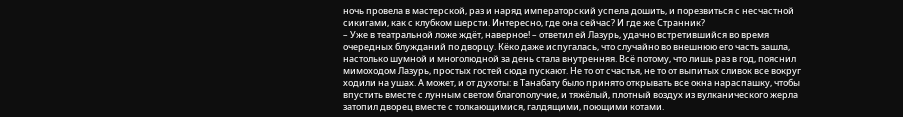ночь провела в мастерской, раз и наряд императорский успела дошить, и порезвиться с несчастной сикигами, как с клубком шерсти. Интересно, где она сейчас? И где же Странник?
– Уже в театральной ложе ждёт, наверное! – ответил ей Лазурь, удачно встретившийся во время очередных блужданий по дворцу. Кёко даже испугалась, что случайно во внешнюю его часть зашла, настолько шумной и многолюдной за день стала внутренняя. Всё потому, что лишь раз в год, пояснил мимоходом Лазурь, простых гостей сюда пускают. Не то от счастья, не то от выпитых сливок все вокруг ходили на ушах. А может, и от духоты: в Танабату было принято открывать все окна нараспашку, чтобы впустить вместе с лунным светом благополучие, и тяжёлый, плотный воздух из вулканического жерла затопил дворец вместе с толкающимися, галдящими, поющими котами.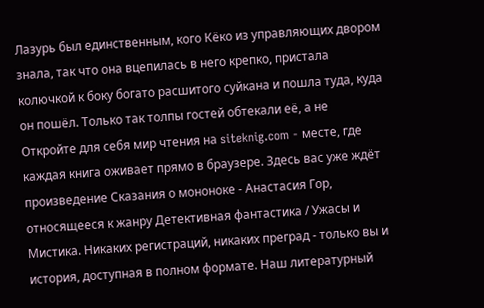Лазурь был единственным, кого Кёко из управляющих двором знала, так что она вцепилась в него крепко, пристала колючкой к боку богато расшитого суйкана и пошла туда, куда он пошёл. Только так толпы гостей обтекали её, а не
Откройте для себя мир чтения на siteknig.com - месте, где каждая книга оживает прямо в браузере. Здесь вас уже ждёт произведение Сказания о мононоке - Анастасия Гор, относящееся к жанру Детективная фантастика / Ужасы и Мистика. Никаких регистраций, никаких преград - только вы и история, доступная в полном формате. Наш литературный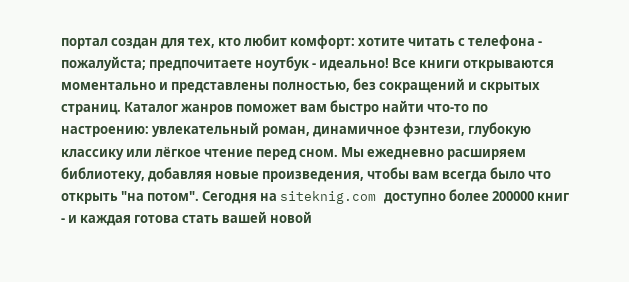портал создан для тех, кто любит комфорт: хотите читать с телефона - пожалуйста; предпочитаете ноутбук - идеально! Все книги открываются моментально и представлены полностью, без сокращений и скрытых страниц. Каталог жанров поможет вам быстро найти что-то по настроению: увлекательный роман, динамичное фэнтези, глубокую классику или лёгкое чтение перед сном. Мы ежедневно расширяем библиотеку, добавляя новые произведения, чтобы вам всегда было что открыть "на потом". Сегодня на siteknig.com доступно более 200000 книг - и каждая готова стать вашей новой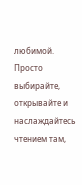любимой. Просто выбирайте, открывайте и наслаждайтесь чтением там,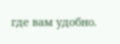где вам удобно.